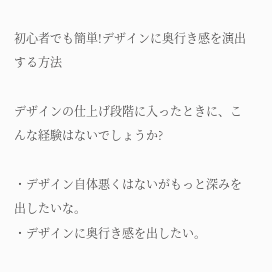初心者でも簡単!デザインに奥行き感を演出する方法

デザインの仕上げ段階に入ったときに、こんな経験はないでしょうか?

・デザイン自体悪くはないがもっと深みを出したいな。
・デザインに奥行き感を出したい。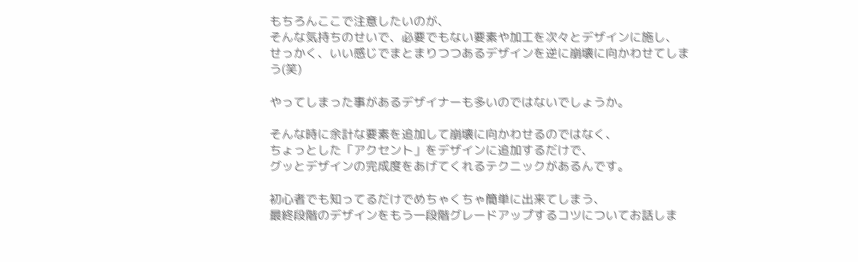もちろんここで注意したいのが、
そんな気持ちのせいで、必要でもない要素や加工を次々とデザインに施し、
せっかく、いい感じでまとまりつつあるデザインを逆に崩壊に向かわせてしまう(笑)

やってしまった事があるデザイナーも多いのではないでしょうか。

そんな時に余計な要素を追加して崩壊に向かわせるのではなく、
ちょっとした「アクセント」をデザインに追加するだけで、
グッとデザインの完成度をあげてくれるテクニックがあるんです。

初心者でも知ってるだけでめちゃくちゃ簡単に出来てしまう、
最終段階のデザインをもう一段階グレードアップするコツについてお話しま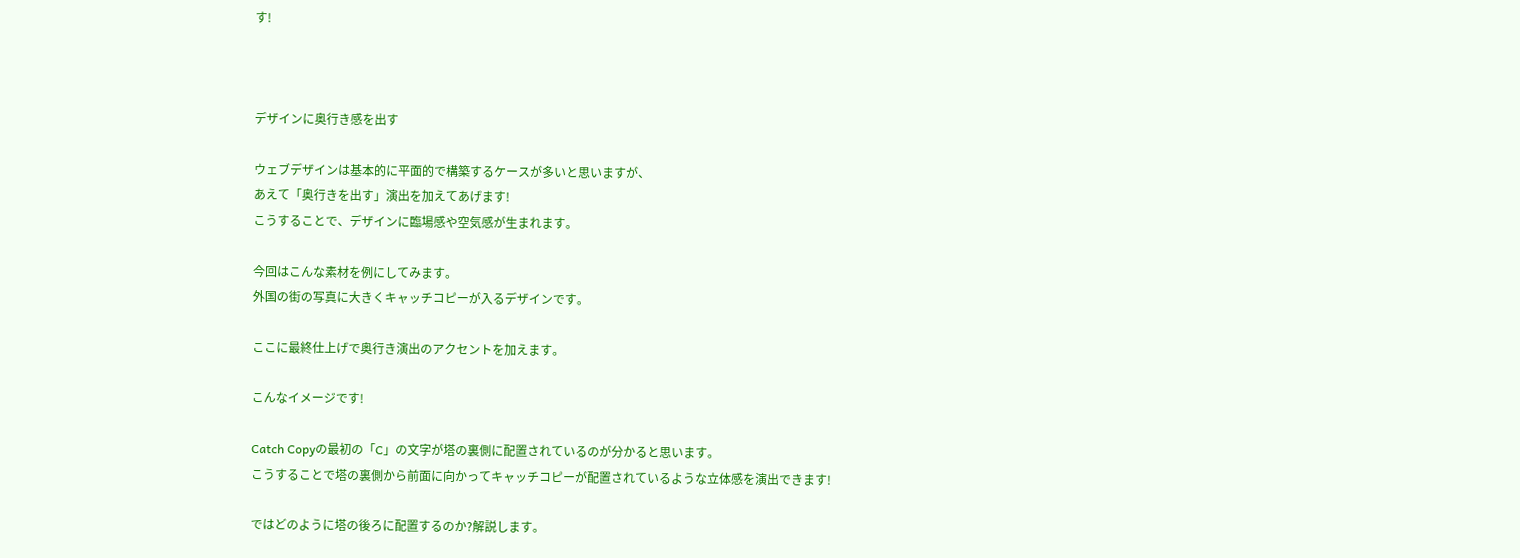す!



デザインに奥行き感を出す

ウェブデザインは基本的に平面的で構築するケースが多いと思いますが、
あえて「奥行きを出す」演出を加えてあげます!
こうすることで、デザインに臨場感や空気感が生まれます。

今回はこんな素材を例にしてみます。
外国の街の写真に大きくキャッチコピーが入るデザインです。

ここに最終仕上げで奥行き演出のアクセントを加えます。

こんなイメージです!

Catch Copyの最初の「C」の文字が塔の裏側に配置されているのが分かると思います。
こうすることで塔の裏側から前面に向かってキャッチコピーが配置されているような立体感を演出できます!

ではどのように塔の後ろに配置するのか?解説します。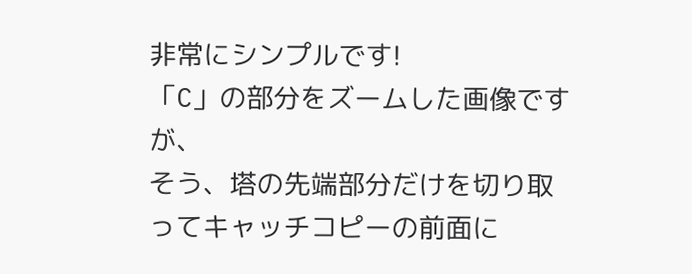非常にシンプルです!
「C」の部分をズームした画像ですが、
そう、塔の先端部分だけを切り取ってキャッチコピーの前面に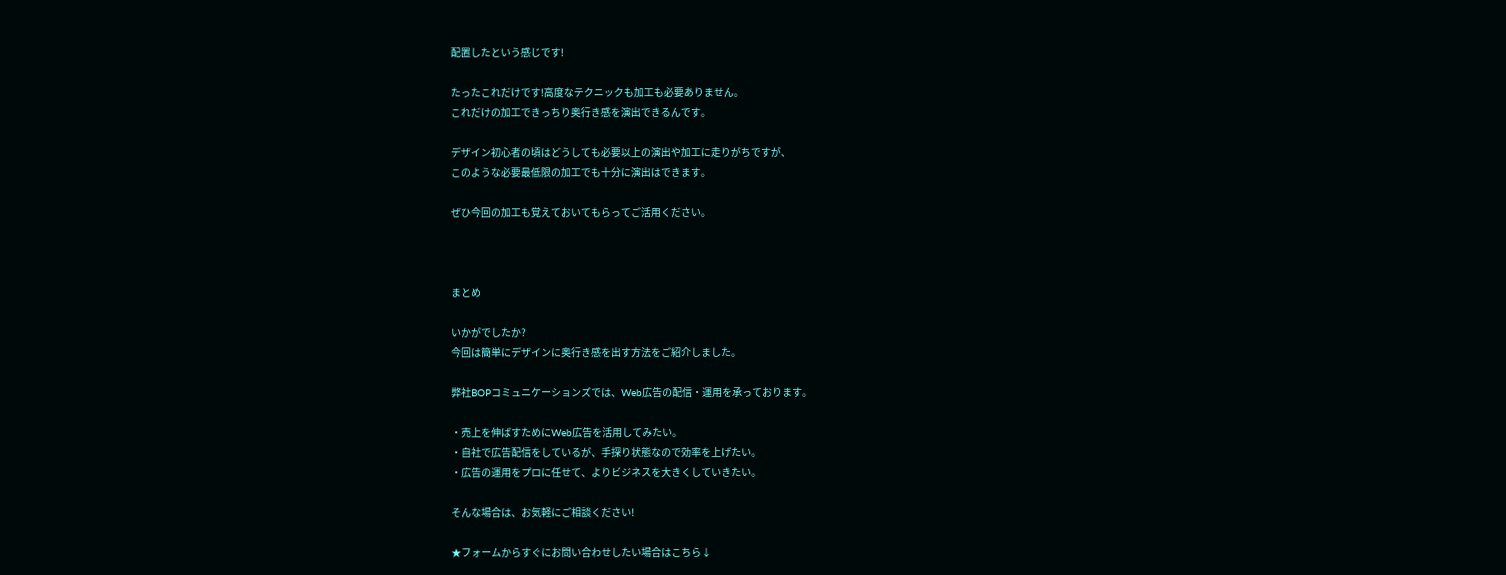配置したという感じです!

たったこれだけです!高度なテクニックも加工も必要ありません。
これだけの加工できっちり奥行き感を演出できるんです。

デザイン初心者の頃はどうしても必要以上の演出や加工に走りがちですが、
このような必要最低限の加工でも十分に演出はできます。

ぜひ今回の加工も覚えておいてもらってご活用ください。



まとめ

いかがでしたか?
今回は簡単にデザインに奥行き感を出す方法をご紹介しました。

弊社BOPコミュニケーションズでは、Web広告の配信・運用を承っております。

・売上を伸ばすためにWeb広告を活用してみたい。
・自社で広告配信をしているが、手探り状態なので効率を上げたい。
・広告の運用をプロに任せて、よりビジネスを大きくしていきたい。

そんな場合は、お気軽にご相談ください!

★フォームからすぐにお問い合わせしたい場合はこちら↓